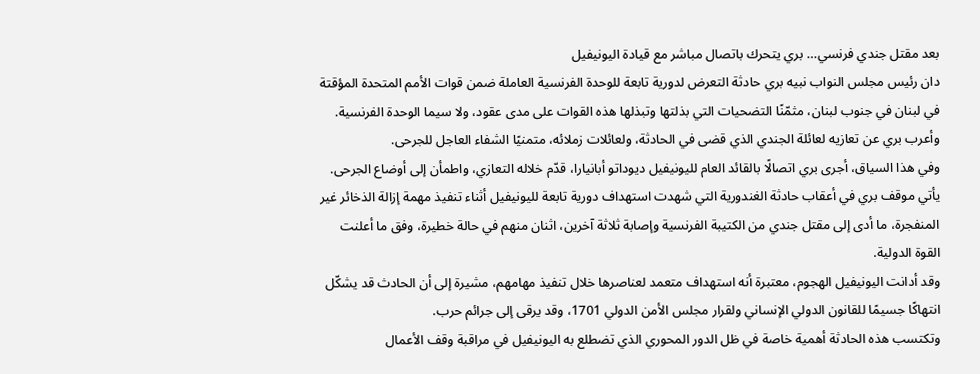بعد مقتل جندي فرنسي… بري يتحرك باتصال مباشر مع قيادة اليونيفيل
دان رئيس مجلس النواب نبيه بري حادثة التعرض لدورية تابعة للوحدة الفرنسية العاملة ضمن قوات الأمم المتحدة المؤقتة في لبنان في جنوب لبنان، مثمّنًا التضحيات التي بذلتها وتبذلها هذه القوات على مدى عقود، ولا سيما الوحدة الفرنسية.
وأعرب بري عن تعازيه لعائلة الجندي الذي قضى في الحادثة، ولعائلات زملائه، متمنيًا الشفاء العاجل للجرحى.
وفي هذا السياق، أجرى بري اتصالًا بالقائد العام لليونيفيل ديوداتو أبانيارا، قدّم خلاله التعازي، واطمأن إلى أوضاع الجرحى.
يأتي موقف بري في أعقاب حادثة الغندورية التي شهدت استهداف دورية تابعة لليونيفيل أثناء تنفيذ مهمة إزالة الذخائر غير المنفجرة، ما أدى إلى مقتل جندي من الكتيبة الفرنسية وإصابة ثلاثة آخرين، اثنان منهم في حالة خطيرة، وفق ما أعلنت القوة الدولية.
وقد أدانت اليونيفيل الهجوم، معتبرة أنه استهداف متعمد لعناصرها خلال تنفيذ مهامهم، مشيرة إلى أن الحادث قد يشكّل انتهاكًا جسيمًا للقانون الدولي الإنساني ولقرار مجلس الأمن الدولي 1701، وقد يرقى إلى جرائم حرب.
وتكتسب هذه الحادثة أهمية خاصة في ظل الدور المحوري الذي تضطلع به اليونيفيل في مراقبة وقف الأعمال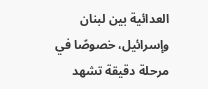العدائية بين لبنان وإسرائيل، خصوصًا في مرحلة دقيقة تشهد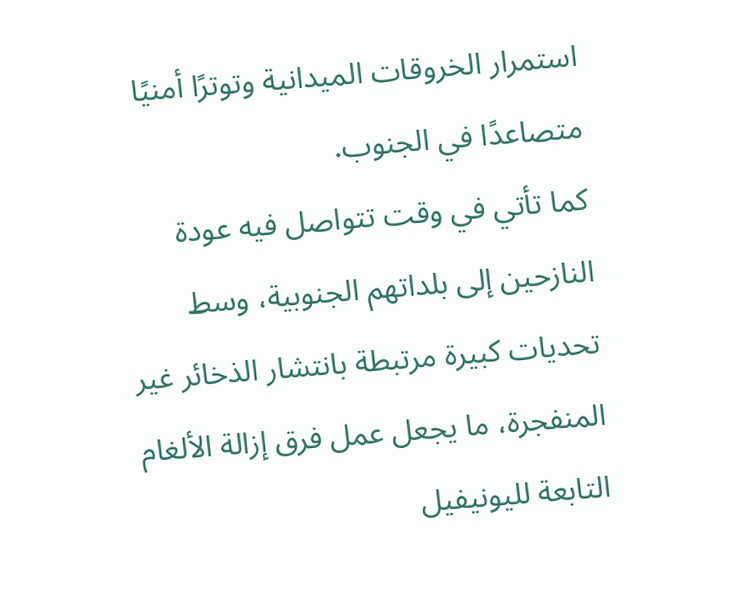استمرار الخروقات الميدانية وتوترًا أمنيًا متصاعدًا في الجنوب.
كما تأتي في وقت تتواصل فيه عودة النازحين إلى بلداتهم الجنوبية، وسط تحديات كبيرة مرتبطة بانتشار الذخائر غير المنفجرة، ما يجعل عمل فرق إزالة الألغام التابعة لليونيفيل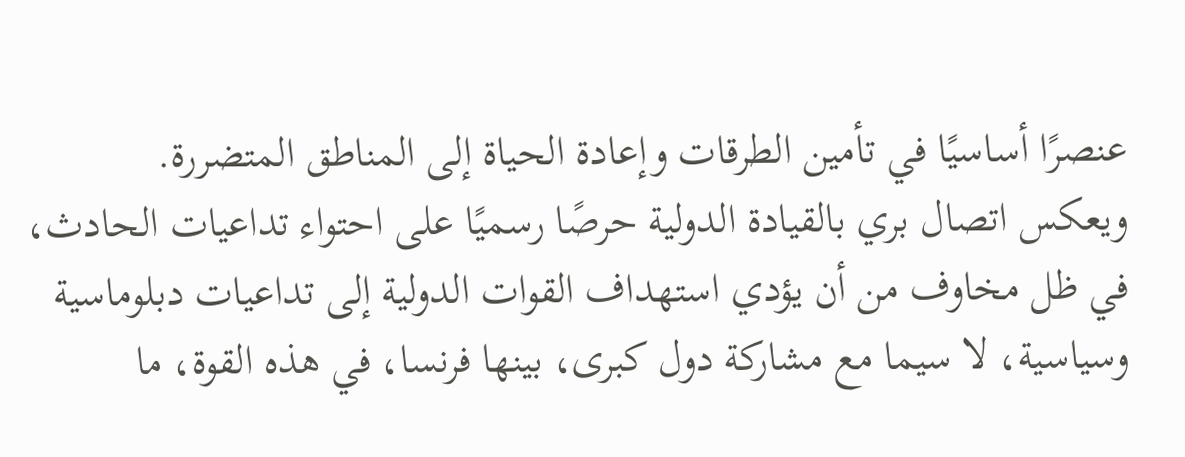عنصرًا أساسيًا في تأمين الطرقات وإعادة الحياة إلى المناطق المتضررة.
ويعكس اتصال بري بالقيادة الدولية حرصًا رسميًا على احتواء تداعيات الحادث، في ظل مخاوف من أن يؤدي استهداف القوات الدولية إلى تداعيات دبلوماسية وسياسية، لا سيما مع مشاركة دول كبرى، بينها فرنسا، في هذه القوة، ما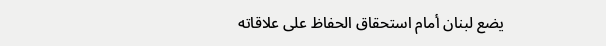يضع لبنان أمام استحقاق الحفاظ على علاقاته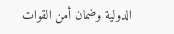الدولية وضمان أمن القوات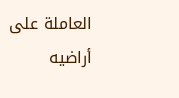العاملة على أراضيه